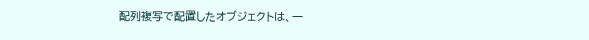配列複写で配置したオブジェクトは、一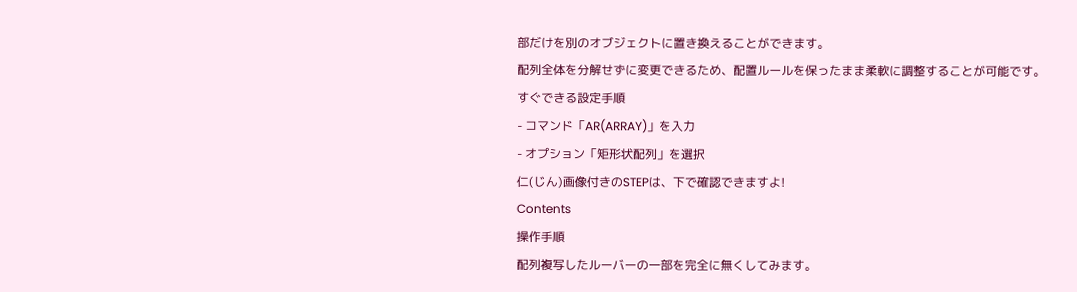部だけを別のオブジェクトに置き換えることができます。
配列全体を分解せずに変更できるため、配置ルールを保ったまま柔軟に調整することが可能です。
すぐできる設定手順
- コマンド「AR(ARRAY)」を入力
- オプション「矩形状配列」を選択
仁(じん)画像付きのSTEPは、下で確認できますよ!
Contents
操作手順
配列複写したルーバーの一部を完全に無くしてみます。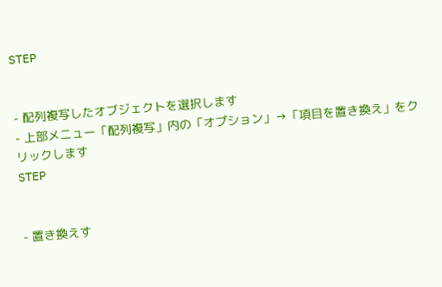STEP


- 配列複写したオブジェクトを選択します
- 上部メニュー「配列複写」内の「オプション」→「項目を置き換え」をクリックします
STEP


- 置き換えす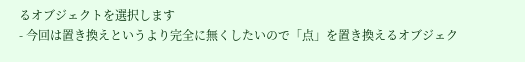るオブジェクトを選択します
- 今回は置き換えというより完全に無くしたいので「点」を置き換えるオブジェク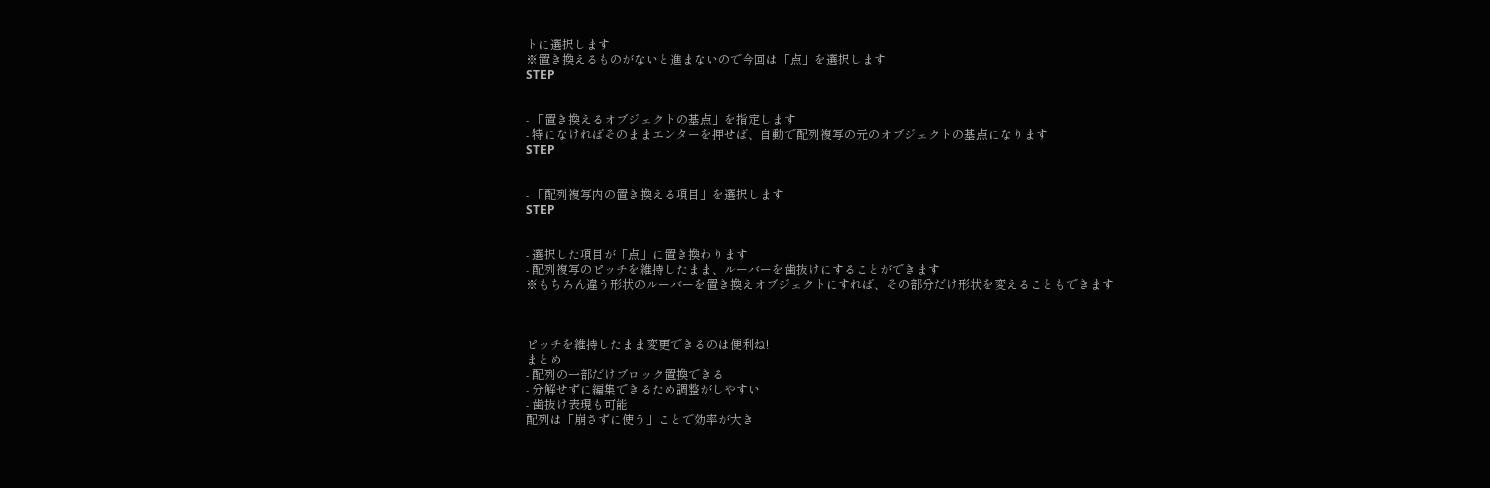トに選択します
※置き換えるものがないと進まないので今回は「点」を選択します
STEP


- 「置き換えるオブジェクトの基点」を指定します
- 特になければそのままエンターを押せば、自動で配列複写の元のオブジェクトの基点になります
STEP


- 「配列複写内の置き換える項目」を選択します
STEP


- 選択した項目が「点」に置き換わります
- 配列複写のピッチを維持したまま、ルーバーを歯抜けにすることができます
※もちろん違う形状のルーバーを置き換えオブジェクトにすれば、その部分だけ形状を変えることもできます



ピッチを維持したまま変更できるのは便利ね!
まとめ
- 配列の一部だけブロック置換できる
- 分解せずに編集できるため調整がしやすい
- 歯抜け表現も可能
配列は「崩さずに使う」ことで効率が大き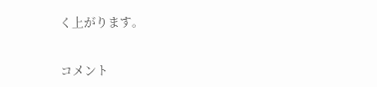く上がります。


コメント